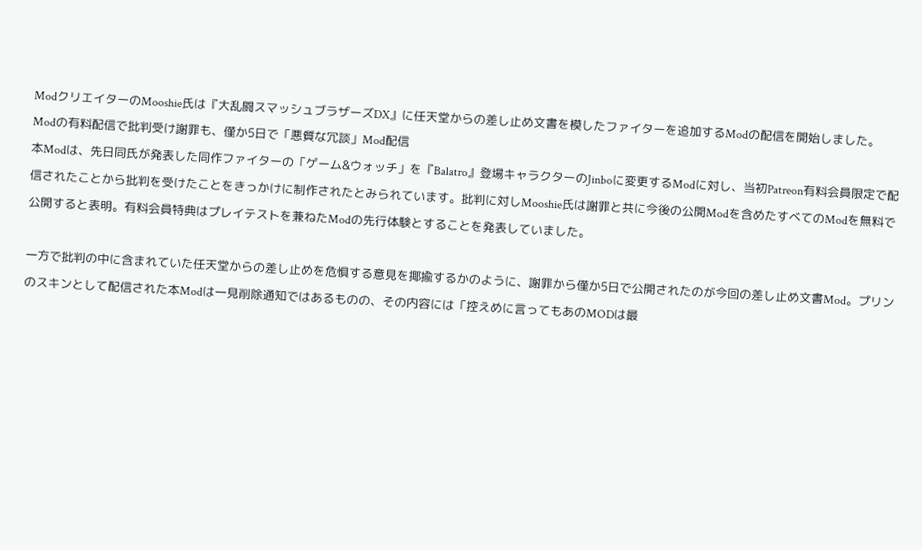ModクリエイターのMooshie氏は『大乱闘スマッシュブラザーズDX』に任天堂からの差し止め文書を模したファイターを追加するModの配信を開始しました。
Modの有料配信で批判受け謝罪も、僅か5日で「悪質な冗談」Mod配信
本Modは、先日同氏が発表した同作ファイターの「ゲーム&ウォッチ」を『Balatro』登場キャラクターのJinboに変更するModに対し、当初Patreon有料会員限定で配信されたことから批判を受けたことをきっかけに制作されたとみられています。批判に対しMooshie氏は謝罪と共に今後の公開Modを含めたすべてのModを無料で公開すると表明。有料会員特典はプレイテストを兼ねたModの先行体験とすることを発表していました。

一方で批判の中に含まれていた任天堂からの差し止めを危惧する意見を揶揄するかのように、謝罪から僅か5日で公開されたのが今回の差し止め文書Mod。プリンのスキンとして配信された本Modは一見削除通知ではあるものの、その内容には「控えめに言ってもあのMODは最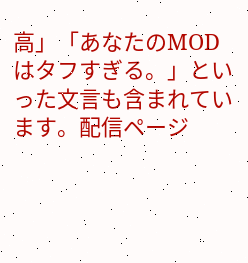高」「あなたのMODはタフすぎる。」といった文言も含まれています。配信ページ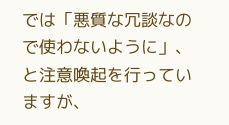では「悪質な冗談なので使わないように」、と注意喚起を行っていますが、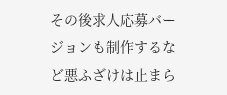その後求人応募バージョンも制作するなど悪ふざけは止まら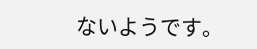ないようです。